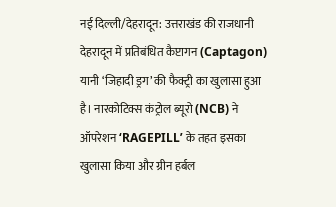नई दिल्ली/देहरादून: उत्तराखंड की राजधानी देहरादून में प्रतिबंधित कैप्टागन (Captagon) यानी ‘जिहादी ड्रग’ की फैक्ट्री का खुलासा हुआ है। नारकोटिक्स कंट्रोल ब्यूरो (NCB) ने ऑपरेशन ‘RAGEPILL’ के तहत इसका खुलासा किया और ग्रीन हर्बल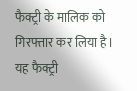फैक्ट्री के मालिक को गिरफ्तार कर लिया है। यह फैक्ट्री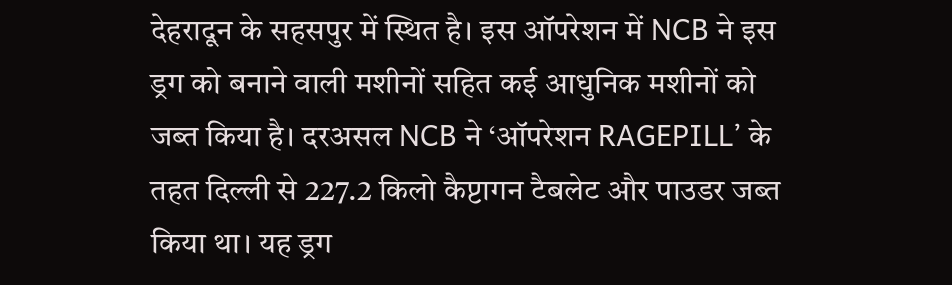देहरादून के सहसपुर में स्थित है। इस ऑपरेशन में NCB ने इस ड्रग को बनाने वाली मशीनों सहित कई आधुनिक मशीनों को जब्त किया है। दरअसल NCB ने ‘ऑपरेशन RAGEPILL’ के तहत दिल्ली से 227.2 किलो कैप्टागन टैबलेट और पाउडर जब्त किया था। यह ड्रग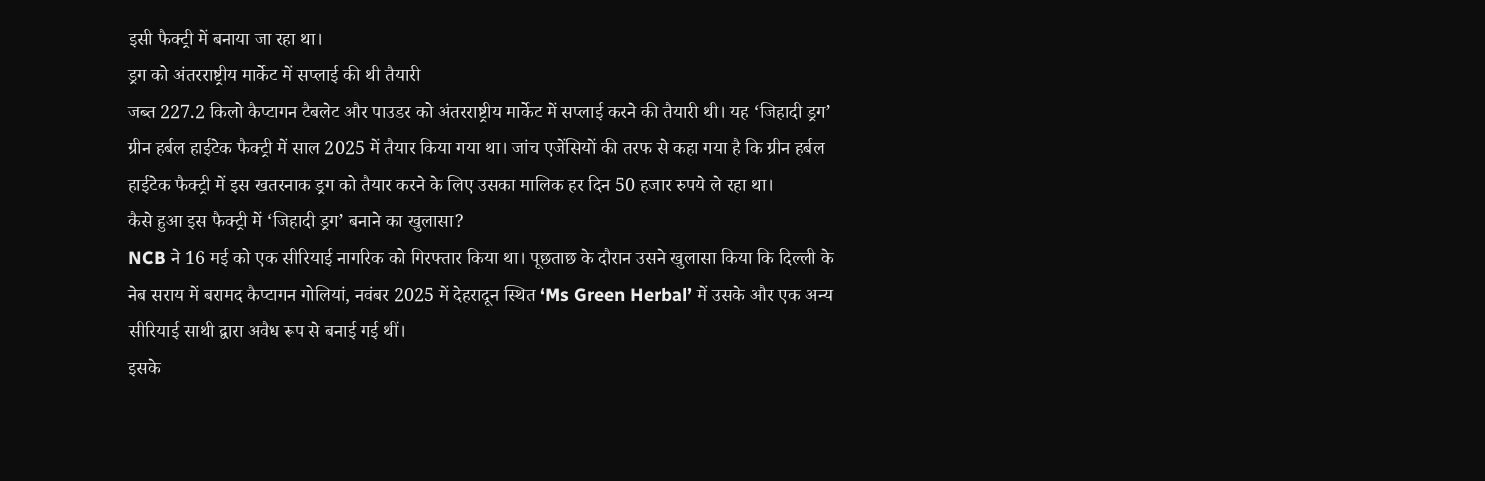इसी फैक्ट्री में बनाया जा रहा था।
ड्रग को अंतरराष्ट्रीय मार्केट में सप्लाई की थी तैयारी
जब्त 227.2 किलो कैप्टागन टैबलेट और पाउडर को अंतरराष्ट्रीय मार्केट में सप्लाई करने की तैयारी थी। यह ‘जिहादी ड्रग’ ग्रीन हर्बल हाईटेक फैक्ट्री में साल 2025 में तैयार किया गया था। जांच एजेंसियों की तरफ से कहा गया है कि ग्रीन हर्बल हाईटेक फैक्ट्री में इस खतरनाक ड्रग को तैयार करने के लिए उसका मालिक हर दिन 50 हजार रुपये ले रहा था।
कैसे हुआ इस फैक्ट्री में ‘जिहादी ड्रग’ बनाने का खुलासा?
NCB ने 16 मई को एक सीरियाई नागरिक को गिरफ्तार किया था। पूछताछ के दौरान उसने खुलासा किया कि दिल्ली के नेब सराय में बरामद कैप्टागन गोलियां, नवंबर 2025 में देहरादून स्थित ‘Ms Green Herbal’ में उसके और एक अन्य सीरियाई साथी द्वारा अवैध रूप से बनाई गई थीं।
इसके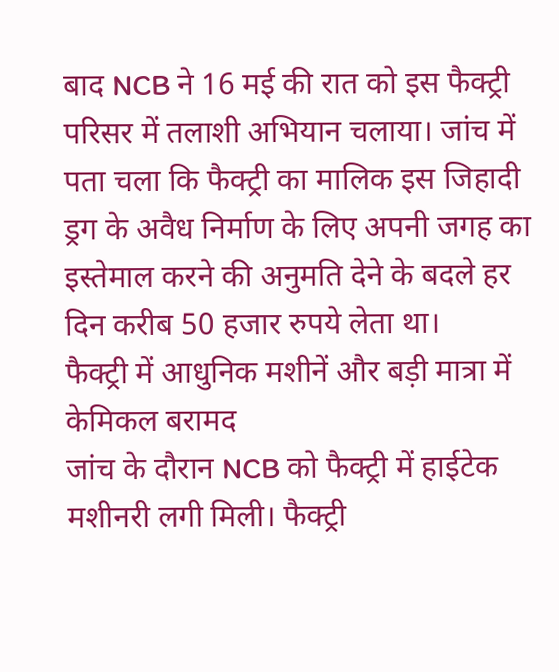बाद NCB ने 16 मई की रात को इस फैक्ट्री परिसर में तलाशी अभियान चलाया। जांच में पता चला कि फैक्ट्री का मालिक इस जिहादी ड्रग के अवैध निर्माण के लिए अपनी जगह का इस्तेमाल करने की अनुमति देने के बदले हर दिन करीब 50 हजार रुपये लेता था।
फैक्ट्री में आधुनिक मशीनें और बड़ी मात्रा में केमिकल बरामद
जांच के दौरान NCB को फैक्ट्री में हाईटेक मशीनरी लगी मिली। फैक्ट्री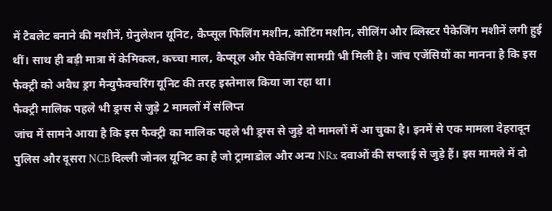में टैबलेट बनाने की मशीनें, ग्रेनुलेशन यूनिट, कैप्सूल फिलिंग मशीन, कोटिंग मशीन, सीलिंग और ब्लिस्टर पैकेजिंग मशीनें लगी हुई थीं। साथ ही बड़ी मात्रा में केमिकल, कच्चा माल, कैप्सूल और पैकेजिंग सामग्री भी मिली है। जांच एजेंसियों का मानना है कि इस फैक्ट्री को अवैध ड्रग मैन्युफैक्चरिंग यूनिट की तरह इस्तेमाल किया जा रहा था।
फैक्ट्री मालिक पहले भी ड्रग्स से जुड़े 2 मामलों में संलिप्त
जांच में सामने आया है कि इस फैक्ट्री का मालिक पहले भी ड्रग्स से जुड़े दो मामलों में आ चुका है। इनमें से एक मामला देहरादून पुलिस और दूसरा NCB दिल्ली जोनल यूनिट का है जो ट्रामाडोल और अन्य NRx दवाओं की सप्लाई से जुड़े हैं। इस मामले में दो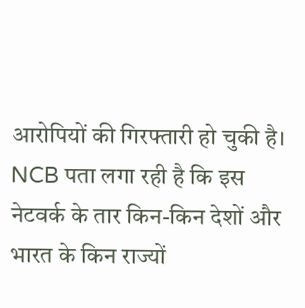आरोपियों की गिरफ्तारी हो चुकी है। NCB पता लगा रही है कि इस नेटवर्क के तार किन-किन देशों और भारत के किन राज्यों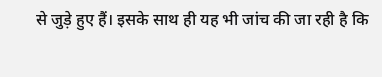से जुड़े हुए हैं। इसके साथ ही यह भी जांच की जा रही है कि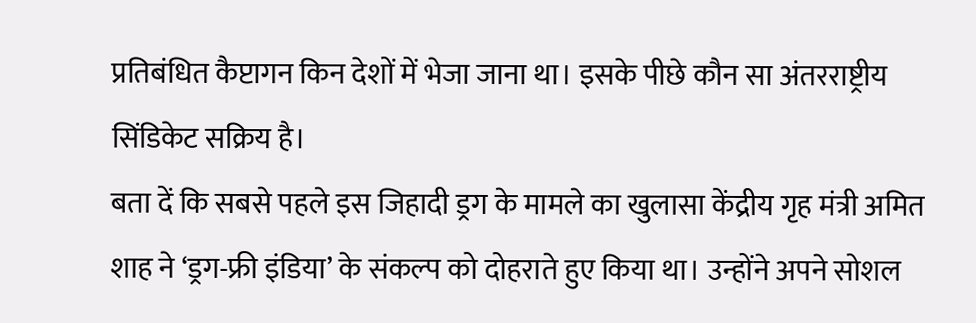प्रतिबंधित कैप्टागन किन देशों में भेजा जाना था। इसके पीछे कौन सा अंतरराष्ट्रीय सिंडिकेट सक्रिय है।
बता दें कि सबसे पहले इस जिहादी ड्रग के मामले का खुलासा केंद्रीय गृह मंत्री अमित शाह ने ‘ड्रग-फ्री इंडिया’ के संकल्प को दोहराते हुए किया था। उन्होंने अपने सोशल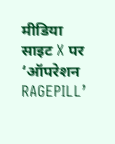मीडिया साइट X पर ‘ऑपरेशन RAGEPILL’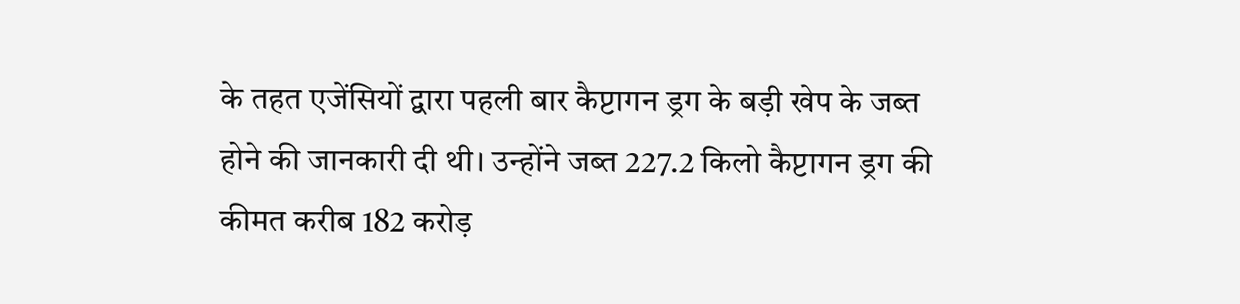के तहत एजेंसियों द्वारा पहली बार कैप्टागन ड्रग के बड़ी खेप के जब्त होने की जानकारी दी थी। उन्होंने जब्त 227.2 किलो कैप्टागन ड्रग की कीमत करीब 182 करोड़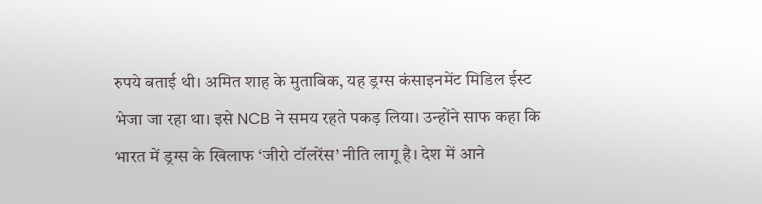रुपये बताई थी। अमित शाह के मुताबिक, यह ड्रग्स कंसाइनमेंट मिडिल ईस्ट भेजा जा रहा था। इसे NCB ने समय रहते पकड़ लिया। उन्होंने साफ कहा कि भारत में ड्रग्स के खिलाफ ‘जीरो टॉलरेंस’ नीति लागू है। देश में आने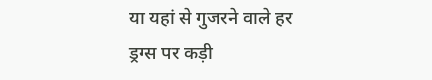या यहां से गुजरने वाले हर ड्रग्स पर कड़ी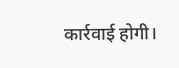कार्रवाई होगी।